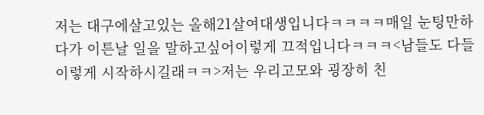저는 대구에살고있는 올해21살여대생입니다ㅋㅋㅋㅋ매일 눈팅만하다가 이튼날 일을 말하고싶어이렇게 끄적입니다ㅋㅋㅋ<남들도 다들 이렇게 시작하시길래ㅋㅋ>저는 우리고모와 굉장히 친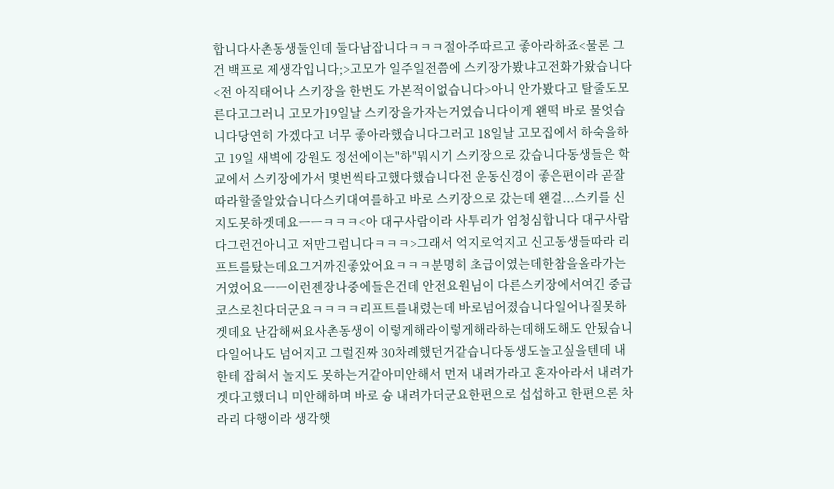합니다사촌동생둘인데 둘다남잡니다ㅋㅋㅋ절아주따르고 좋아라하죠<물론 그건 백프로 제생각입니다;>고모가 일주일전쯤에 스키장가봤냐고전화가왔습니다 <전 아직태어나 스키장을 한번도 가본적이없습니다>아니 안가봤다고 탈줄도모른다고그러니 고모가19일날 스키장을가자는거였습니다이게 왠떡 바로 물엇습니다당연히 가겠다고 너무 좋아라했습니다그러고 18일날 고모집에서 하숙을하고 19일 새벽에 강원도 정선에이는"하"뭐시기 스키장으로 갔습니다동생들은 학교에서 스키장에가서 몇번씩타고했다했습니다전 운동신경이 좋은편이라 곧잘 따라할줄알았습니다스키대여를하고 바로 스키장으로 갔는데 왠걸...스키를 신지도못하겟데요ㅡㅡㅋㅋㅋ<아 대구사람이라 사투리가 엄청심합니다 대구사람다그런건아니고 저만그럼니다ㅋㅋㅋ>그래서 억지로억지고 신고동생들따라 리프트를탔는데요그거까진좋았어요ㅋㅋㅋ분명히 초급이였는데한참을올라가는거였어요ㅡㅡ이런젠장나중에들은건데 안전요원님이 다른스키장에서여긴 중급코스로친다더군요ㅋㅋㅋㅋ리프트를내렸는데 바로넘어졌습니다일어나질못하겟데요 난감해써요사촌동생이 이렇게해라이렇게해라하는데해도해도 안됬습니다일어나도 넘어지고 그럴진짜 30차례했던거같습니다동생도놀고싶을텐데 내한테 잡혀서 놀지도 못하는거같아미안해서 먼저 내려가라고 혼자아라서 내려가겟다고했더니 미안해하며 바로 슝 내려가더군요한편으로 섭섭하고 한편으론 차라리 다행이라 생각햇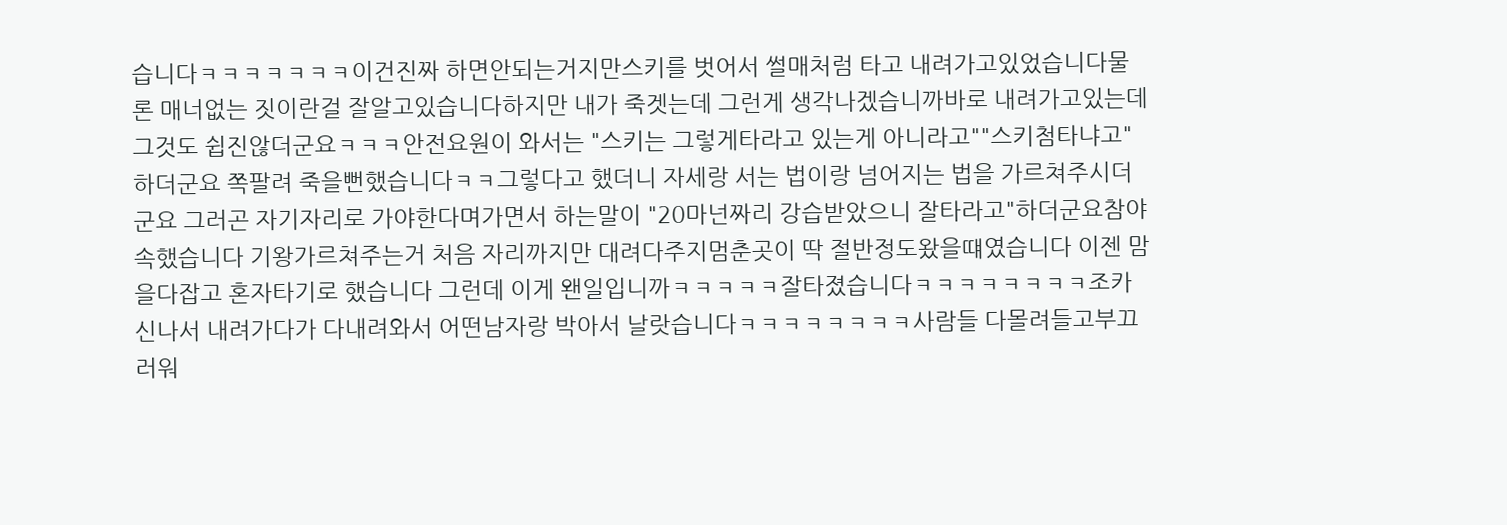습니다ㅋㅋㅋㅋㅋㅋㅋ이건진짜 하면안되는거지만스키를 벗어서 썰매처럼 타고 내려가고있었습니다물론 매너없는 짓이란걸 잘알고있습니다하지만 내가 죽겟는데 그런게 생각나겠습니까바로 내려가고있는데 그것도 쉽진않더군요ㅋㅋㅋ안전요원이 와서는 "스키는 그렇게타라고 있는게 아니라고""스키첨타냐고"하더군요 쪽팔려 죽을뻔했습니다ㅋㅋ그렇다고 했더니 자세랑 서는 법이랑 넘어지는 법을 가르쳐주시더군요 그러곤 자기자리로 가야한다며가면서 하는말이 "20마넌짜리 강습받았으니 잘타라고"하더군요참야속했습니다 기왕가르쳐주는거 처음 자리까지만 대려다주지멈춘곳이 딱 절반정도왔을떄였습니다 이젠 맘을다잡고 혼자타기로 했습니다 그런데 이게 왠일입니까ㅋㅋㅋㅋㅋ잘타졌습니다ㅋㅋㅋㅋㅋㅋㅋㅋ조카 신나서 내려가다가 다내려와서 어떤남자랑 박아서 날랏습니다ㅋㅋㅋㅋㅋㅋㅋㅋ사람들 다몰려들고부끄러워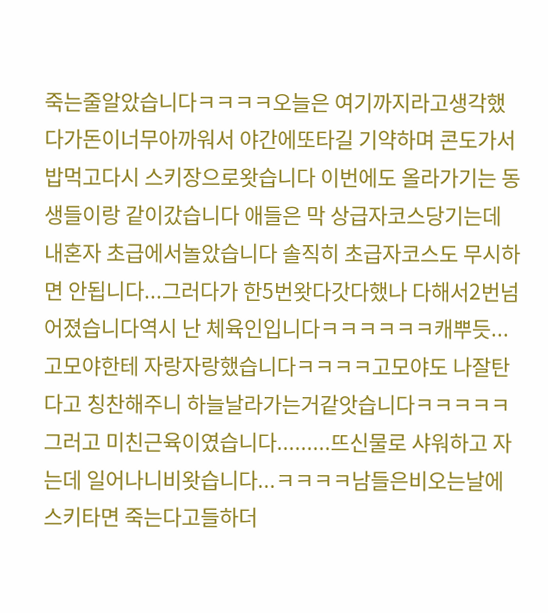죽는줄알았습니다ㅋㅋㅋㅋ오늘은 여기까지라고생각했다가돈이너무아까워서 야간에또타길 기약하며 콘도가서 밥먹고다시 스키장으로왓습니다 이번에도 올라가기는 동생들이랑 같이갔습니다 애들은 막 상급자코스당기는데 내혼자 초급에서놀았습니다 솔직히 초급자코스도 무시하면 안됩니다...그러다가 한5번왓다갓다했나 다해서2번넘어졌습니다역시 난 체육인입니다ㅋㅋㅋㅋㅋㅋ캐뿌듯...고모야한테 자랑자랑했습니다ㅋㅋㅋㅋ고모야도 나잘탄다고 칭찬해주니 하늘날라가는거같앗습니다ㅋㅋㅋㅋㅋ그러고 미친근육이였습니다.........뜨신물로 샤워하고 자는데 일어나니비왓습니다...ㅋㅋㅋㅋ남들은비오는날에 스키타면 죽는다고들하더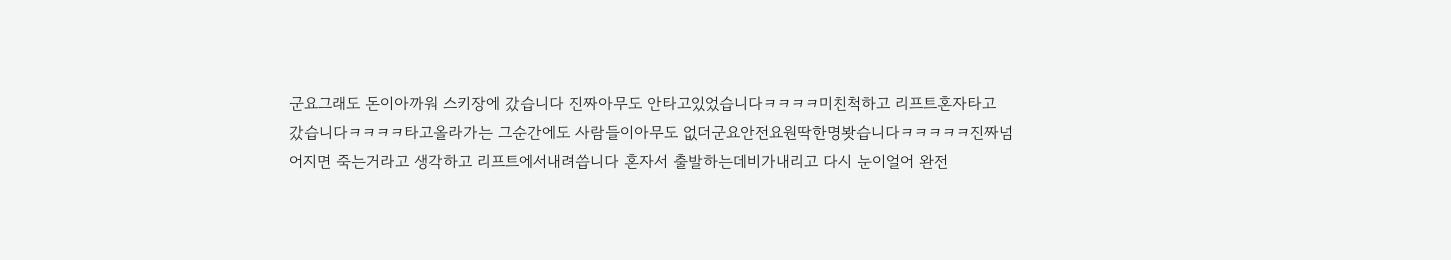군요그래도 돈이아까워 스키장에 갔습니다 진짜아무도 안타고있었습니다ㅋㅋㅋㅋ미친척하고 리프트혼자타고 갔습니다ㅋㅋㅋㅋ타고올라가는 그순간에도 사람들이아무도 없더군요안전요원딱한명봣습니다ㅋㅋㅋㅋㅋ진짜넘어지면 죽는거라고 생각하고 리프트에서내려씁니다 혼자서 출발하는데비가내리고 다시 눈이얼어 완전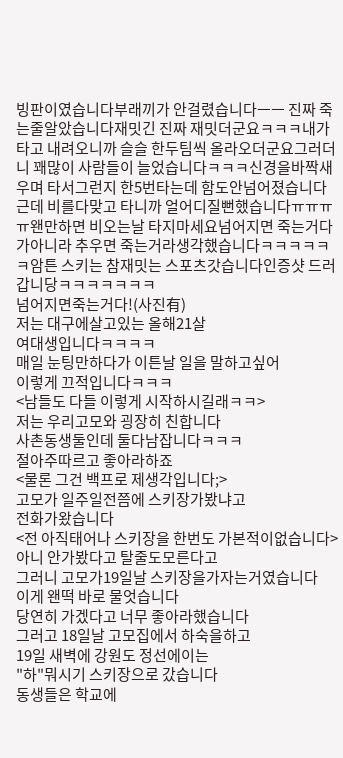빙판이였습니다부래끼가 안걸렸습니다ㅡㅡ 진짜 죽는줄알았습니다재밋긴 진짜 재밋더군요ㅋㅋㅋ내가타고 내려오니까 슬슬 한두팀씩 올라오더군요그러더니 꽤많이 사람들이 늘었습니다ㅋㅋㅋ신경을바짝새우며 타서그런지 한5번타는데 함도안넘어졌습니다근데 비를다맞고 타니까 얼어디질뻔했습니다ㅠㅠㅠㅠ왠만하면 비오는날 타지마세요넘어지면 죽는거다가아니라 추우면 죽는거라생각했습니다ㅋㅋㅋㅋㅋㅋ암튼 스키는 참재밋는 스포츠갓습니다인증샷 드러갑니당ㅋㅋㅋㅋㅋㅋㅋ
넘어지면죽는거다!(사진有)
저는 대구에살고있는 올해21살
여대생입니다ㅋㅋㅋㅋ
매일 눈팅만하다가 이튼날 일을 말하고싶어
이렇게 끄적입니다ㅋㅋㅋ
<남들도 다들 이렇게 시작하시길래ㅋㅋ>
저는 우리고모와 굉장히 친합니다
사촌동생둘인데 둘다남잡니다ㅋㅋㅋ
절아주따르고 좋아라하죠
<물론 그건 백프로 제생각입니다;>
고모가 일주일전쯤에 스키장가봤냐고
전화가왔습니다
<전 아직태어나 스키장을 한번도 가본적이없습니다>
아니 안가봤다고 탈줄도모른다고
그러니 고모가19일날 스키장을가자는거였습니다
이게 왠떡 바로 물엇습니다
당연히 가겠다고 너무 좋아라했습니다
그러고 18일날 고모집에서 하숙을하고
19일 새벽에 강원도 정선에이는
"하"뭐시기 스키장으로 갔습니다
동생들은 학교에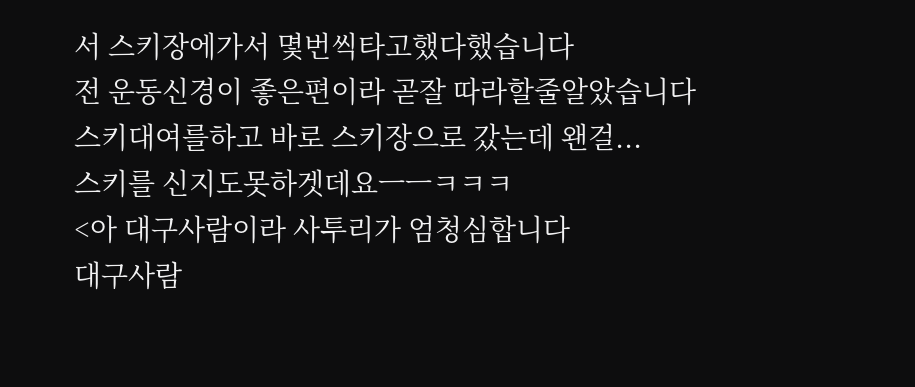서 스키장에가서 몇번씩타고했다했습니다
전 운동신경이 좋은편이라 곧잘 따라할줄알았습니다
스키대여를하고 바로 스키장으로 갔는데 왠걸...
스키를 신지도못하겟데요ㅡㅡㅋㅋㅋ
<아 대구사람이라 사투리가 엄청심합니다
대구사람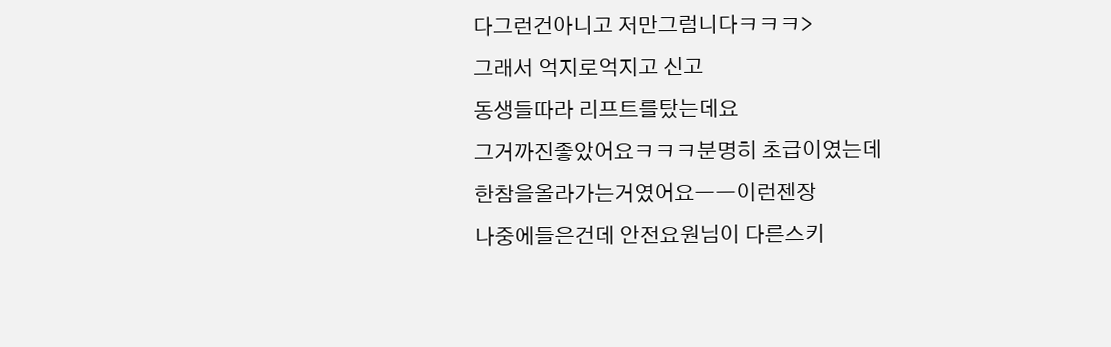다그런건아니고 저만그럼니다ㅋㅋㅋ>
그래서 억지로억지고 신고
동생들따라 리프트를탔는데요
그거까진좋았어요ㅋㅋㅋ분명히 초급이였는데
한참을올라가는거였어요ㅡㅡ이런젠장
나중에들은건데 안전요원님이 다른스키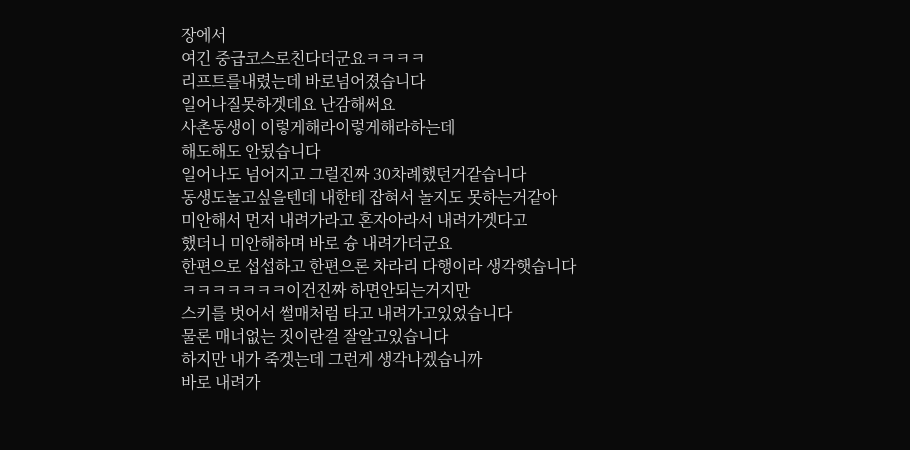장에서
여긴 중급코스로친다더군요ㅋㅋㅋㅋ
리프트를내렸는데 바로넘어졌습니다
일어나질못하겟데요 난감해써요
사촌동생이 이렇게해라이렇게해라하는데
해도해도 안됬습니다
일어나도 넘어지고 그럴진짜 30차례했던거같습니다
동생도놀고싶을텐데 내한테 잡혀서 놀지도 못하는거같아
미안해서 먼저 내려가라고 혼자아라서 내려가겟다고
했더니 미안해하며 바로 슝 내려가더군요
한편으로 섭섭하고 한편으론 차라리 다행이라 생각햇습니다
ㅋㅋㅋㅋㅋㅋㅋ이건진짜 하면안되는거지만
스키를 벗어서 썰매처럼 타고 내려가고있었습니다
물론 매너없는 짓이란걸 잘알고있습니다
하지만 내가 죽겟는데 그런게 생각나겠습니까
바로 내려가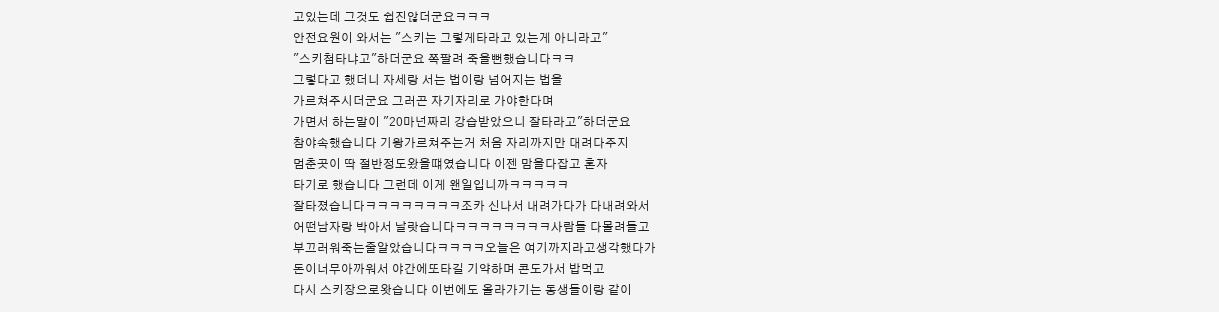고있는데 그것도 쉽진않더군요ㅋㅋㅋ
안전요원이 와서는 "스키는 그렇게타라고 있는게 아니라고"
"스키첨타냐고"하더군요 쪽팔려 죽을뻔했습니다ㅋㅋ
그렇다고 했더니 자세랑 서는 법이랑 넘어지는 법을
가르쳐주시더군요 그러곤 자기자리로 가야한다며
가면서 하는말이 "20마넌짜리 강습받았으니 잘타라고"하더군요
참야속했습니다 기왕가르쳐주는거 처음 자리까지만 대려다주지
멈춘곳이 딱 절반정도왔을떄였습니다 이젠 맘을다잡고 혼자
타기로 했습니다 그런데 이게 왠일입니까ㅋㅋㅋㅋㅋ
잘타졌습니다ㅋㅋㅋㅋㅋㅋㅋㅋ조카 신나서 내려가다가 다내려와서
어떤남자랑 박아서 날랏습니다ㅋㅋㅋㅋㅋㅋㅋㅋ사람들 다몰려들고
부끄러워죽는줄알았습니다ㅋㅋㅋㅋ오늘은 여기까지라고생각했다가
돈이너무아까워서 야간에또타길 기약하며 콘도가서 밥먹고
다시 스키장으로왓습니다 이번에도 올라가기는 동생들이랑 같이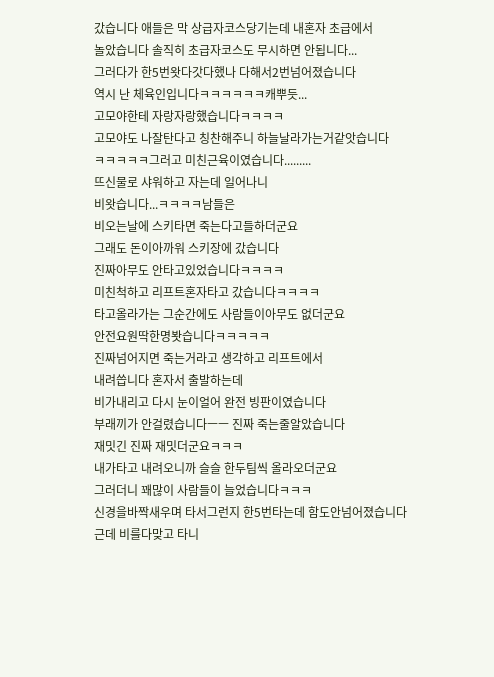갔습니다 애들은 막 상급자코스당기는데 내혼자 초급에서
놀았습니다 솔직히 초급자코스도 무시하면 안됩니다...
그러다가 한5번왓다갓다했나 다해서2번넘어졌습니다
역시 난 체육인입니다ㅋㅋㅋㅋㅋㅋ캐뿌듯...
고모야한테 자랑자랑했습니다ㅋㅋㅋㅋ
고모야도 나잘탄다고 칭찬해주니 하늘날라가는거같앗습니다
ㅋㅋㅋㅋㅋ그러고 미친근육이였습니다.........
뜨신물로 샤워하고 자는데 일어나니
비왓습니다...ㅋㅋㅋㅋ남들은
비오는날에 스키타면 죽는다고들하더군요
그래도 돈이아까워 스키장에 갔습니다
진짜아무도 안타고있었습니다ㅋㅋㅋㅋ
미친척하고 리프트혼자타고 갔습니다ㅋㅋㅋㅋ
타고올라가는 그순간에도 사람들이아무도 없더군요
안전요원딱한명봣습니다ㅋㅋㅋㅋㅋ
진짜넘어지면 죽는거라고 생각하고 리프트에서
내려씁니다 혼자서 출발하는데
비가내리고 다시 눈이얼어 완전 빙판이였습니다
부래끼가 안걸렸습니다ㅡㅡ 진짜 죽는줄알았습니다
재밋긴 진짜 재밋더군요ㅋㅋㅋ
내가타고 내려오니까 슬슬 한두팀씩 올라오더군요
그러더니 꽤많이 사람들이 늘었습니다ㅋㅋㅋ
신경을바짝새우며 타서그런지 한5번타는데 함도안넘어졌습니다
근데 비를다맞고 타니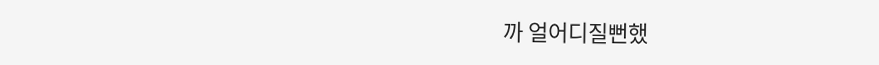까 얼어디질뻔했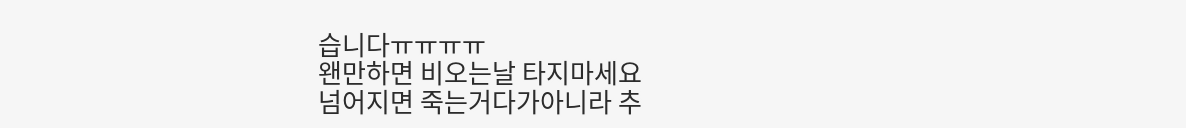습니다ㅠㅠㅠㅠ
왠만하면 비오는날 타지마세요
넘어지면 죽는거다가아니라 추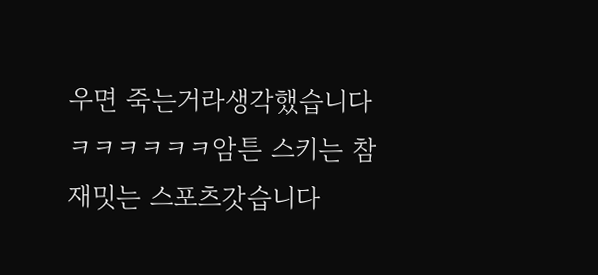우면 죽는거라생각했습니다
ㅋㅋㅋㅋㅋㅋ암튼 스키는 참재밋는 스포츠갓습니다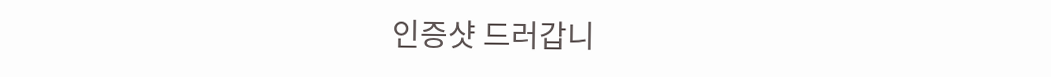인증샷 드러갑니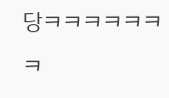당ㅋㅋㅋㅋㅋㅋㅋ